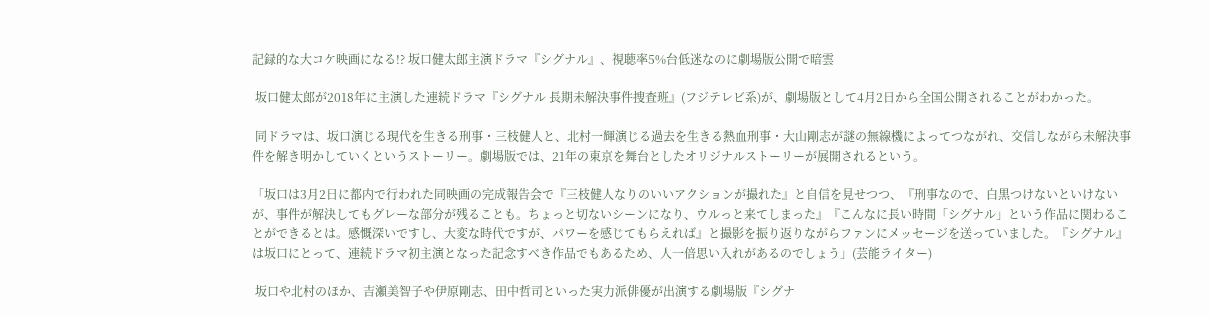記録的な大コケ映画になる!? 坂口健太郎主演ドラマ『シグナル』、視聴率5%台低迷なのに劇場版公開で暗雲

 坂口健太郎が2018年に主演した連続ドラマ『シグナル 長期未解決事件捜査班』(フジテレビ系)が、劇場版として4月2日から全国公開されることがわかった。

 同ドラマは、坂口演じる現代を生きる刑事・三枝健人と、北村一輝演じる過去を生きる熱血刑事・大山剛志が謎の無線機によってつながれ、交信しながら未解決事件を解き明かしていくというストーリー。劇場版では、21年の東京を舞台としたオリジナルストーリーが展開されるという。

「坂口は3月2日に都内で行われた同映画の完成報告会で『三枝健人なりのいいアクションが撮れた』と自信を見せつつ、『刑事なので、白黒つけないといけないが、事件が解決してもグレーな部分が残ることも。ちょっと切ないシーンになり、ウルっと来てしまった』『こんなに長い時間「シグナル」という作品に関わることができるとは。感慨深いですし、大変な時代ですが、パワーを感じてもらえれば』と撮影を振り返りながらファンにメッセージを送っていました。『シグナル』は坂口にとって、連続ドラマ初主演となった記念すべき作品でもあるため、人一倍思い入れがあるのでしょう」(芸能ライター)

 坂口や北村のほか、吉瀬美智子や伊原剛志、田中哲司といった実力派俳優が出演する劇場版『シグナ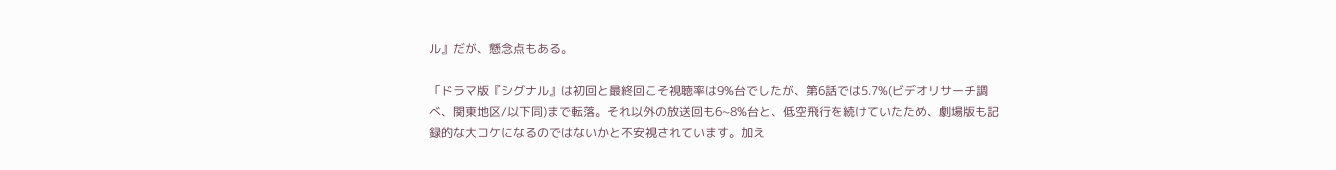ル』だが、懸念点もある。

「ドラマ版『シグナル』は初回と最終回こそ視聴率は9%台でしたが、第6話では5.7%(ビデオリサーチ調べ、関東地区/以下同)まで転落。それ以外の放送回も6~8%台と、低空飛行を続けていたため、劇場版も記録的な大コケになるのではないかと不安視されています。加え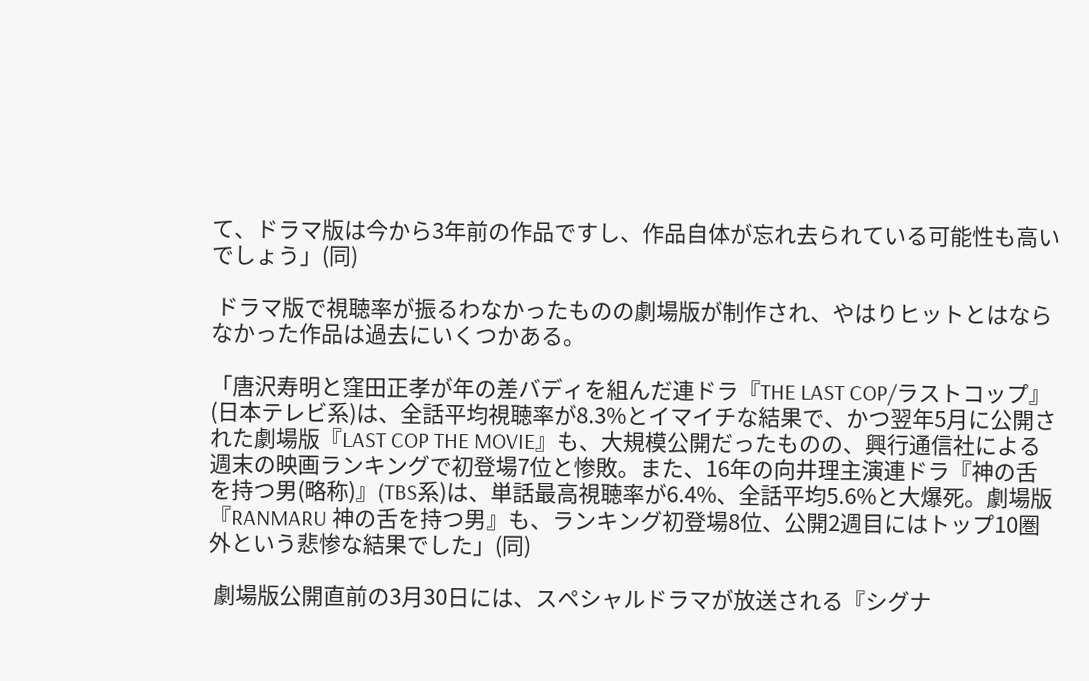て、ドラマ版は今から3年前の作品ですし、作品自体が忘れ去られている可能性も高いでしょう」(同)

 ドラマ版で視聴率が振るわなかったものの劇場版が制作され、やはりヒットとはならなかった作品は過去にいくつかある。

「唐沢寿明と窪田正孝が年の差バディを組んだ連ドラ『THE LAST COP/ラストコップ』(日本テレビ系)は、全話平均視聴率が8.3%とイマイチな結果で、かつ翌年5月に公開された劇場版『LAST COP THE MOVIE』も、大規模公開だったものの、興行通信社による週末の映画ランキングで初登場7位と惨敗。また、16年の向井理主演連ドラ『神の舌を持つ男(略称)』(TBS系)は、単話最高視聴率が6.4%、全話平均5.6%と大爆死。劇場版『RANMARU 神の舌を持つ男』も、ランキング初登場8位、公開2週目にはトップ10圏外という悲惨な結果でした」(同)

 劇場版公開直前の3月30日には、スペシャルドラマが放送される『シグナ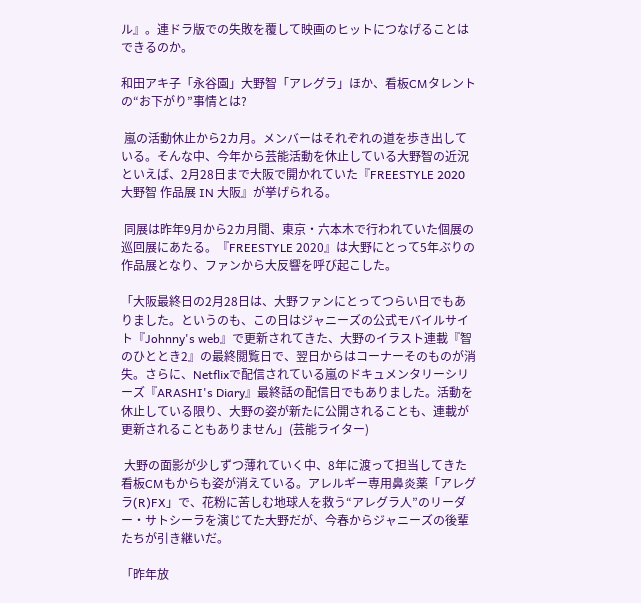ル』。連ドラ版での失敗を覆して映画のヒットにつなげることはできるのか。

和田アキ子「永谷園」大野智「アレグラ」ほか、看板CMタレントの“お下がり”事情とは?

 嵐の活動休止から2カ月。メンバーはそれぞれの道を歩き出している。そんな中、今年から芸能活動を休止している大野智の近況といえば、2月28日まで大阪で開かれていた『FREESTYLE 2020 大野智 作品展 IN 大阪』が挙げられる。

 同展は昨年9月から2カ月間、東京・六本木で行われていた個展の巡回展にあたる。『FREESTYLE 2020』は大野にとって5年ぶりの作品展となり、ファンから大反響を呼び起こした。

「大阪最終日の2月28日は、大野ファンにとってつらい日でもありました。というのも、この日はジャニーズの公式モバイルサイト『Johnny's web』で更新されてきた、大野のイラスト連載『智のひととき2』の最終閲覧日で、翌日からはコーナーそのものが消失。さらに、Netflixで配信されている嵐のドキュメンタリーシリーズ『ARASHI's Diary』最終話の配信日でもありました。活動を休止している限り、大野の姿が新たに公開されることも、連載が更新されることもありません」(芸能ライター)

 大野の面影が少しずつ薄れていく中、8年に渡って担当してきた看板CMもからも姿が消えている。アレルギー専用鼻炎薬「アレグラ(R)FX」で、花粉に苦しむ地球人を救う“アレグラ人”のリーダー・サトシーラを演じてた大野だが、今春からジャニーズの後輩たちが引き継いだ。

「昨年放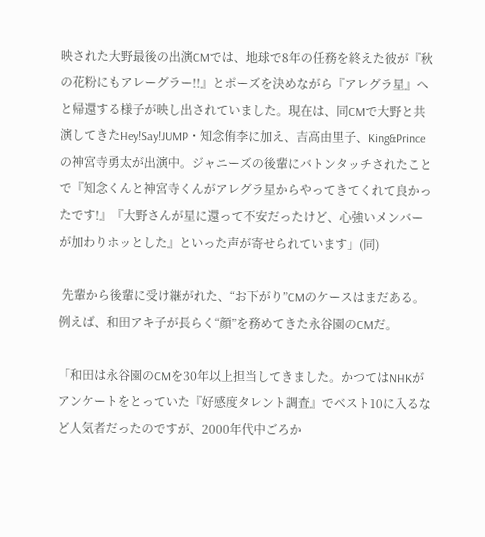映された大野最後の出演CMでは、地球で8年の任務を終えた彼が『秋の花粉にもアレーグラー!!』とポーズを決めながら『アレグラ星』へと帰還する様子が映し出されていました。現在は、同CMで大野と共演してきたHey!Say!JUMP・知念侑李に加え、吉高由里子、King&Princeの神宮寺勇太が出演中。ジャニーズの後輩にバトンタッチされたことで『知念くんと神宮寺くんがアレグラ星からやってきてくれて良かったです!』『大野さんが星に還って不安だったけど、心強いメンバーが加わりホッとした』といった声が寄せられています」(同)

 先輩から後輩に受け継がれた、“お下がり”CMのケースはまだある。例えば、和田アキ子が長らく“顔”を務めてきた永谷園のCMだ。

「和田は永谷園のCMを30年以上担当してきました。かつてはNHKがアンケートをとっていた『好感度タレント調査』でベスト10に入るなど人気者だったのですが、2000年代中ごろか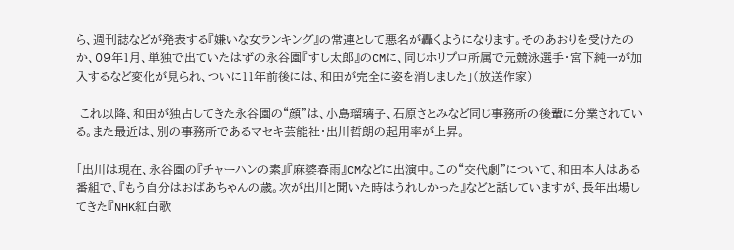ら、週刊誌などが発表する『嫌いな女ランキング』の常連として悪名が轟くようになります。そのあおりを受けたのか、09年1月、単独で出ていたはずの永谷園『すし太郎』のCMに、同じホリプロ所属で元競泳選手・宮下純一が加入するなど変化が見られ、ついに11年前後には、和田が完全に姿を消しました」(放送作家)

 これ以降、和田が独占してきた永谷園の“顔”は、小島瑠璃子、石原さとみなど同じ事務所の後輩に分業されている。また最近は、別の事務所であるマセキ芸能社・出川哲朗の起用率が上昇。

「出川は現在、永谷園の『チャーハンの素』『麻婆春雨』CMなどに出演中。この“交代劇”について、和田本人はある番組で、『もう自分はおばあちゃんの歳。次が出川と聞いた時はうれしかった』などと話していますが、長年出場してきた『NHK紅白歌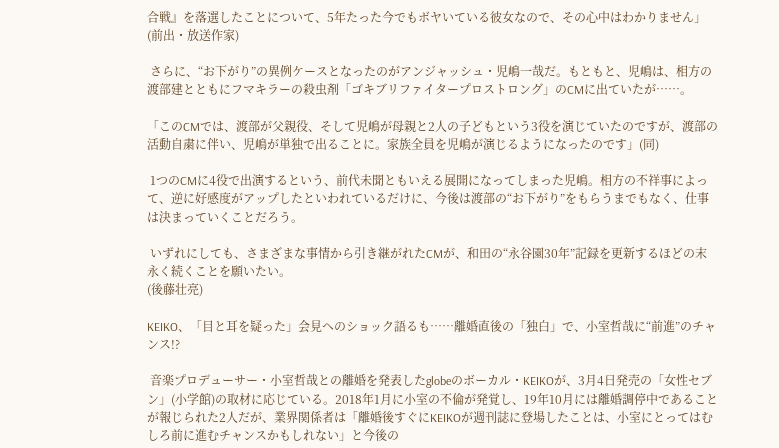合戦』を落選したことについて、5年たった今でもボヤいている彼女なので、その心中はわかりません」(前出・放送作家)

 さらに、“お下がり”の異例ケースとなったのがアンジャッシュ・児嶋一哉だ。もともと、児嶋は、相方の渡部建とともにフマキラーの殺虫剤「ゴキブリファイタープロストロング」のCMに出ていたが……。

「このCMでは、渡部が父親役、そして児嶋が母親と2人の子どもという3役を演じていたのですが、渡部の活動自粛に伴い、児嶋が単独で出ることに。家族全員を児嶋が演じるようになったのです」(同)

 1つのCMに4役で出演するという、前代未聞ともいえる展開になってしまった児嶋。相方の不祥事によって、逆に好感度がアップしたといわれているだけに、今後は渡部の“お下がり”をもらうまでもなく、仕事は決まっていくことだろう。

 いずれにしても、さまざまな事情から引き継がれたCMが、和田の“永谷園30年”記録を更新するほどの末永く続くことを願いたい。
(後藤壮亮)

KEIKO、「目と耳を疑った」会見へのショック語るも……離婚直後の「独白」で、小室哲哉に“前進”のチャンス!?

 音楽プロデューサー・小室哲哉との離婚を発表したglobeのボーカル・KEIKOが、3月4日発売の「女性セブン」(小学館)の取材に応じている。2018年1月に小室の不倫が発覚し、19年10月には離婚調停中であることが報じられた2人だが、業界関係者は「離婚後すぐにKEIKOが週刊誌に登場したことは、小室にとってはむしろ前に進むチャンスかもしれない」と今後の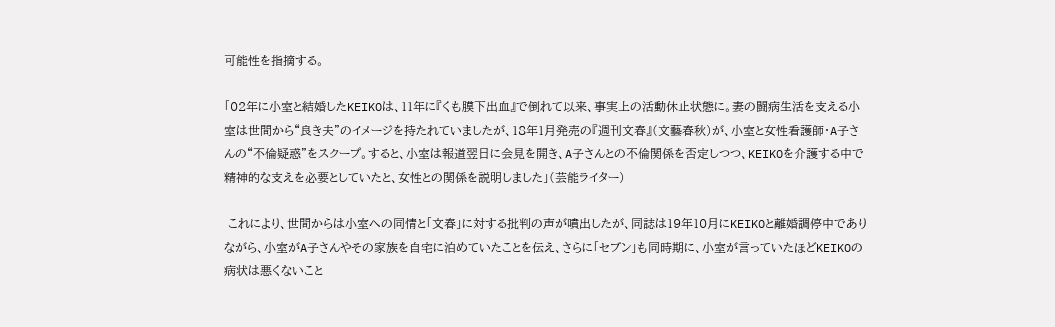可能性を指摘する。

「02年に小室と結婚したKEIKOは、11年に『くも膜下出血』で倒れて以来、事実上の活動休止状態に。妻の闘病生活を支える小室は世間から“良き夫”のイメージを持たれていましたが、18年1月発売の『週刊文春』(文藝春秋)が、小室と女性看護師・A子さんの“不倫疑惑”をスクープ。すると、小室は報道翌日に会見を開き、A子さんとの不倫関係を否定しつつ、KEIKOを介護する中で精神的な支えを必要としていたと、女性との関係を説明しました」(芸能ライター)

 これにより、世間からは小室への同情と「文春」に対する批判の声が噴出したが、同誌は19年10月にKEIKOと離婚調停中でありながら、小室がA子さんやその家族を自宅に泊めていたことを伝え、さらに「セブン」も同時期に、小室が言っていたほどKEIKOの病状は悪くないこと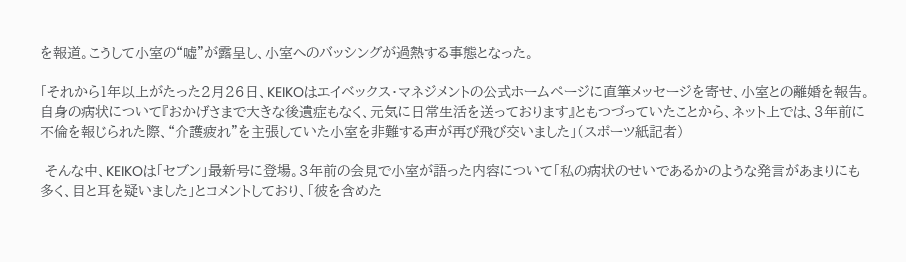を報道。こうして小室の“嘘”が露呈し、小室へのバッシングが過熱する事態となった。

「それから1年以上がたった2月26日、KEIKOはエイベックス・マネジメントの公式ホームページに直筆メッセージを寄せ、小室との離婚を報告。自身の病状について『おかげさまで大きな後遺症もなく、元気に日常生活を送っております』ともつづっていたことから、ネット上では、3年前に不倫を報じられた際、“介護疲れ”を主張していた小室を非難する声が再び飛び交いました」(スポーツ紙記者)

 そんな中、KEIKOは「セブン」最新号に登場。3年前の会見で小室が語った内容について「私の病状のせいであるかのような発言があまりにも多く、目と耳を疑いました」とコメントしており、「彼を含めた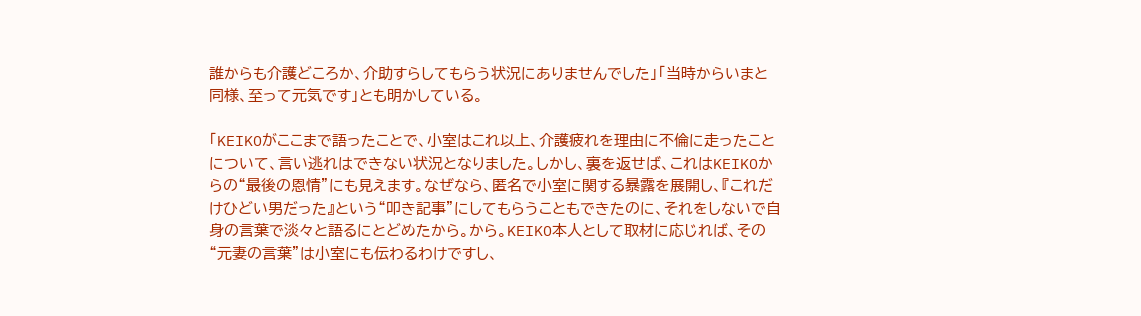誰からも介護どころか、介助すらしてもらう状況にありませんでした」「当時からいまと同様、至って元気です」とも明かしている。

「KEIKOがここまで語ったことで、小室はこれ以上、介護疲れを理由に不倫に走ったことについて、言い逃れはできない状況となりました。しかし、裏を返せば、これはKEIKOからの“最後の恩情”にも見えます。なぜなら、匿名で小室に関する暴露を展開し、『これだけひどい男だった』という“叩き記事”にしてもらうこともできたのに、それをしないで自身の言葉で淡々と語るにとどめたから。から。KEIKO本人として取材に応じれば、その“元妻の言葉”は小室にも伝わるわけですし、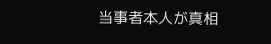当事者本人が真相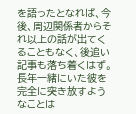を語ったとなれば、今後、周辺関係者からそれ以上の話が出てくることもなく、後追い記事も落ち着くはず。長年一緒にいた彼を完全に突き放すようなことは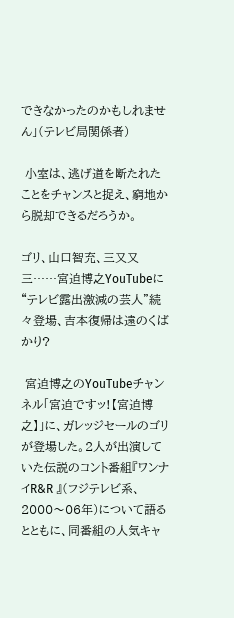できなかったのかもしれません」(テレビ局関係者)

 小室は、逃げ道を断たれたことをチャンスと捉え、窮地から脱却できるだろうか。

ゴリ、山口智充、三又又三……宮迫博之YouTubeに“テレビ露出激減の芸人”続々登場、吉本復帰は遠のくばかり?

 宮迫博之のYouTubeチャンネル「宮迫ですッ!【宮迫博之】」に、ガレッジセールのゴリが登場した。2人が出演していた伝説のコント番組『ワンナイR&R 』(フジテレビ系、2000〜06年)について語るとともに、同番組の人気キャ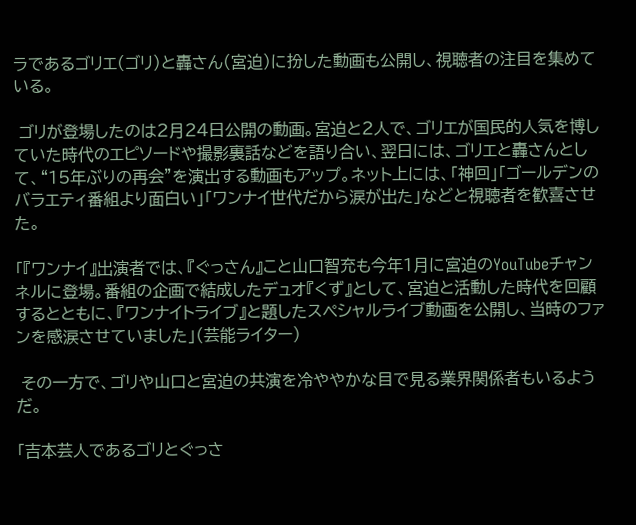ラであるゴリエ(ゴリ)と轟さん(宮迫)に扮した動画も公開し、視聴者の注目を集めている。

 ゴリが登場したのは2月24日公開の動画。宮迫と2人で、ゴリエが国民的人気を博していた時代のエピソードや撮影裏話などを語り合い、翌日には、ゴリエと轟さんとして、“15年ぶりの再会”を演出する動画もアップ。ネット上には、「神回」「ゴールデンのバラエティ番組より面白い」「ワンナイ世代だから涙が出た」などと視聴者を歓喜させた。

「『ワンナイ』出演者では、『ぐっさん』こと山口智充も今年1月に宮迫のYouTubeチャンネルに登場。番組の企画で結成したデュオ『くず』として、宮迫と活動した時代を回顧するとともに、『ワンナイトライブ』と題したスペシャルライブ動画を公開し、当時のファンを感涙させていました」(芸能ライター)

 その一方で、ゴリや山口と宮迫の共演を冷ややかな目で見る業界関係者もいるようだ。

「吉本芸人であるゴリとぐっさ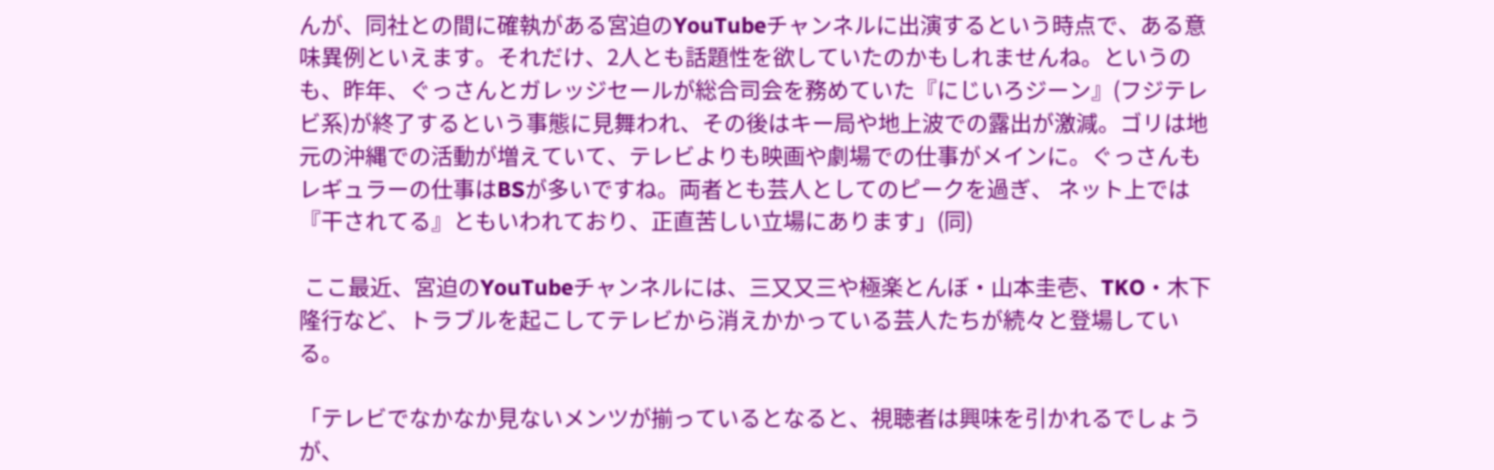んが、同社との間に確執がある宮迫のYouTubeチャンネルに出演するという時点で、ある意味異例といえます。それだけ、2人とも話題性を欲していたのかもしれませんね。というのも、昨年、ぐっさんとガレッジセールが総合司会を務めていた『にじいろジーン』(フジテレビ系)が終了するという事態に見舞われ、その後はキー局や地上波での露出が激減。ゴリは地元の沖縄での活動が増えていて、テレビよりも映画や劇場での仕事がメインに。ぐっさんもレギュラーの仕事はBSが多いですね。両者とも芸人としてのピークを過ぎ、 ネット上では『干されてる』ともいわれており、正直苦しい立場にあります」(同)

 ここ最近、宮迫のYouTubeチャンネルには、三又又三や極楽とんぼ・山本圭壱、TKO・木下隆行など、トラブルを起こしてテレビから消えかかっている芸人たちが続々と登場している。

「テレビでなかなか見ないメンツが揃っているとなると、視聴者は興味を引かれるでしょうが、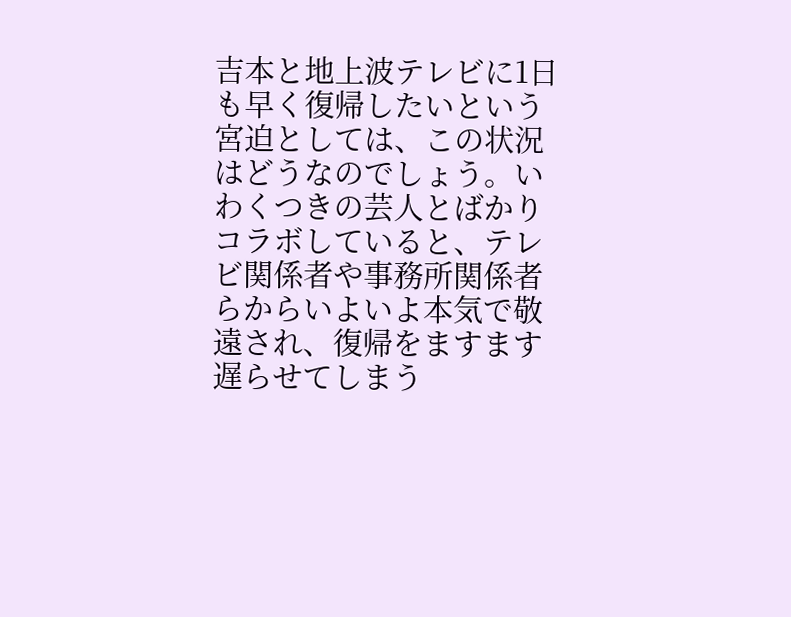吉本と地上波テレビに1日も早く復帰したいという宮迫としては、この状況はどうなのでしょう。いわくつきの芸人とばかりコラボしていると、テレビ関係者や事務所関係者らからいよいよ本気で敬遠され、復帰をますます遅らせてしまう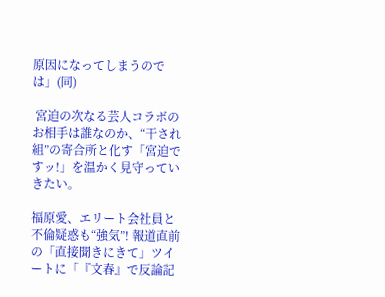原因になってしまうのでは」(同)

 宮迫の次なる芸人コラボのお相手は誰なのか、“干され組”の寄合所と化す「宮迫ですッ!」を温かく見守っていきたい。

福原愛、エリート会社員と不倫疑惑も“強気”! 報道直前の「直接聞きにきて」ツイートに「『文春』で反論記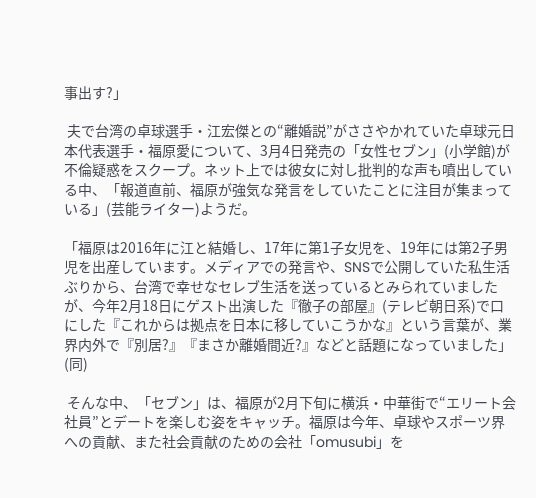事出す?」

 夫で台湾の卓球選手・江宏傑との“離婚説”がささやかれていた卓球元日本代表選手・福原愛について、3月4日発売の「女性セブン」(小学館)が不倫疑惑をスクープ。ネット上では彼女に対し批判的な声も噴出している中、「報道直前、福原が強気な発言をしていたことに注目が集まっている」(芸能ライター)ようだ。

「福原は2016年に江と結婚し、17年に第1子女児を、19年には第2子男児を出産しています。メディアでの発言や、SNSで公開していた私生活ぶりから、台湾で幸せなセレブ生活を送っているとみられていましたが、今年2月18日にゲスト出演した『徹子の部屋』(テレビ朝日系)で口にした『これからは拠点を日本に移していこうかな』という言葉が、業界内外で『別居?』『まさか離婚間近?』などと話題になっていました」(同)

 そんな中、「セブン」は、福原が2月下旬に横浜・中華街で“エリート会社員”とデートを楽しむ姿をキャッチ。福原は今年、卓球やスポーツ界への貢献、また社会貢献のための会社「omusubi」を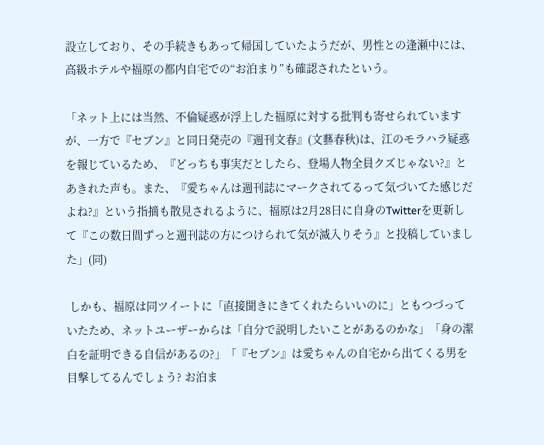設立しており、その手続きもあって帰国していたようだが、男性との逢瀬中には、高級ホテルや福原の都内自宅での“お泊まり”も確認されたという。

「ネット上には当然、不倫疑惑が浮上した福原に対する批判も寄せられていますが、一方で『セブン』と同日発売の『週刊文春』(文藝春秋)は、江のモラハラ疑惑を報じているため、『どっちも事実だとしたら、登場人物全員クズじゃない?』とあきれた声も。また、『愛ちゃんは週刊誌にマークされてるって気づいてた感じだよね?』という指摘も散見されるように、福原は2月28日に自身のTwitterを更新して『この数日間ずっと週刊誌の方につけられて気が滅入りそう』と投稿していました」(同)

 しかも、福原は同ツイートに「直接聞きにきてくれたらいいのに」ともつづっていたため、ネットユーザーからは「自分で説明したいことがあるのかな」「身の潔白を証明できる自信があるの?」「『セブン』は愛ちゃんの自宅から出てくる男を目撃してるんでしょう? お泊ま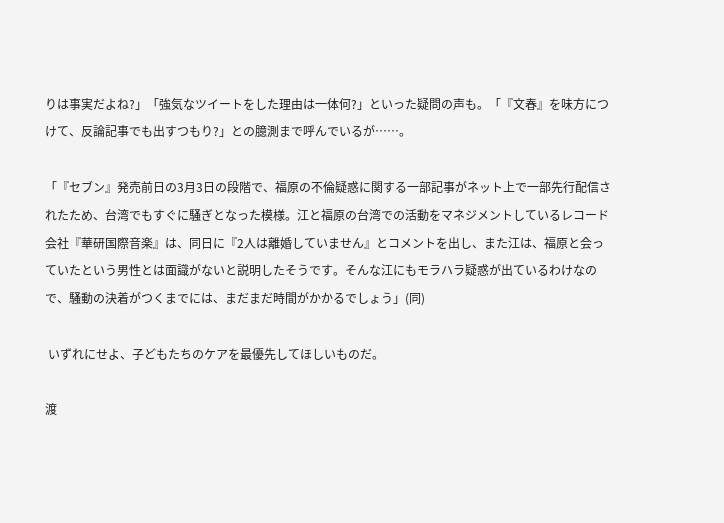りは事実だよね?」「強気なツイートをした理由は一体何?」といった疑問の声も。「『文春』を味方につけて、反論記事でも出すつもり?」との臆測まで呼んでいるが……。

「『セブン』発売前日の3月3日の段階で、福原の不倫疑惑に関する一部記事がネット上で一部先行配信されたため、台湾でもすぐに騒ぎとなった模様。江と福原の台湾での活動をマネジメントしているレコード会社『華研国際音楽』は、同日に『2人は離婚していません』とコメントを出し、また江は、福原と会っていたという男性とは面識がないと説明したそうです。そんな江にもモラハラ疑惑が出ているわけなので、騒動の決着がつくまでには、まだまだ時間がかかるでしょう」(同)

 いずれにせよ、子どもたちのケアを最優先してほしいものだ。

渡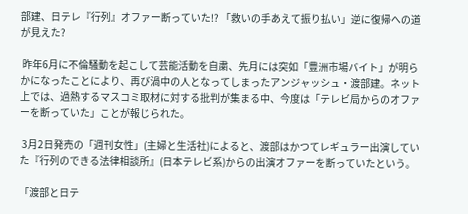部建、日テレ『行列』オファー断っていた!? 「救いの手あえて振り払い」逆に復帰への道が見えた?

 昨年6月に不倫騒動を起こして芸能活動を自粛、先月には突如「豊洲市場バイト」が明らかになったことにより、再び渦中の人となってしまったアンジャッシュ・渡部建。ネット上では、過熱するマスコミ取材に対する批判が集まる中、今度は「テレビ局からのオファーを断っていた」ことが報じられた。

 3月2日発売の「週刊女性」(主婦と生活社)によると、渡部はかつてレギュラー出演していた『行列のできる法律相談所』(日本テレビ系)からの出演オファーを断っていたという。

「渡部と日テ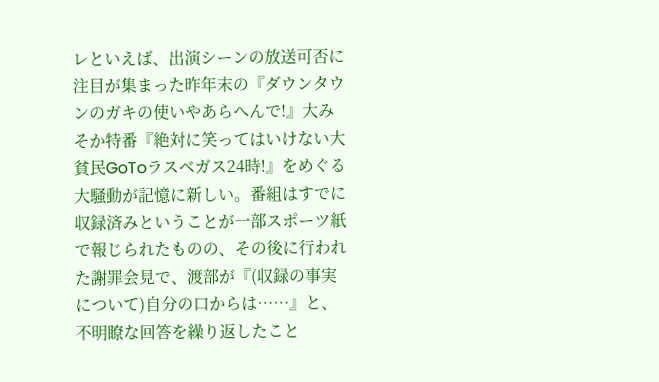レといえば、出演シーンの放送可否に注目が集まった昨年末の『ダウンタウンのガキの使いやあらへんで!』大みそか特番『絶対に笑ってはいけない大貧民GoToラスベガス24時!』をめぐる大騒動が記憶に新しい。番組はすでに収録済みということが一部スポーツ紙で報じられたものの、その後に行われた謝罪会見で、渡部が『(収録の事実について)自分の口からは……』と、不明瞭な回答を繰り返したこと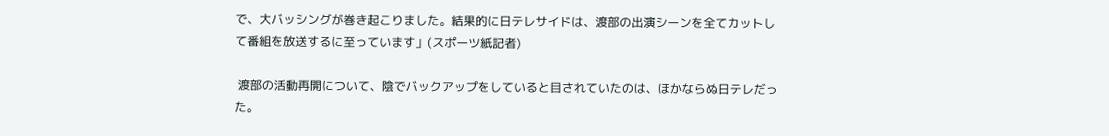で、大バッシングが巻き起こりました。結果的に日テレサイドは、渡部の出演シーンを全てカットして番組を放送するに至っています」(スポーツ紙記者)

 渡部の活動再開について、陰でバックアップをしていると目されていたのは、ほかならぬ日テレだった。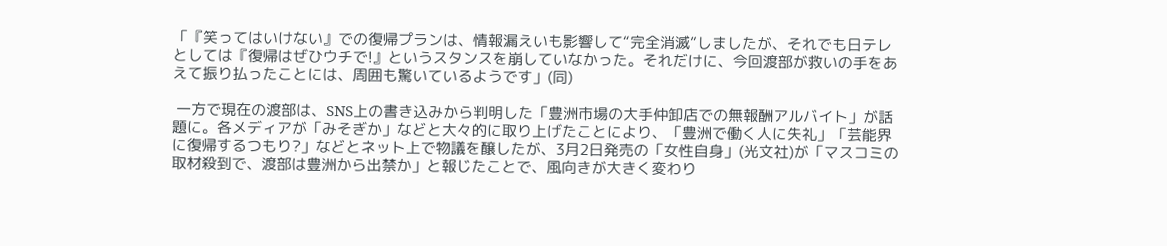「『笑ってはいけない』での復帰プランは、情報漏えいも影響して“完全消滅”しましたが、それでも日テレとしては『復帰はぜひウチで!』というスタンスを崩していなかった。それだけに、今回渡部が救いの手をあえて振り払ったことには、周囲も驚いているようです」(同)

 一方で現在の渡部は、SNS上の書き込みから判明した「豊洲市場の大手仲卸店での無報酬アルバイト」が話題に。各メディアが「みそぎか」などと大々的に取り上げたことにより、「豊洲で働く人に失礼」「芸能界に復帰するつもり?」などとネット上で物議を醸したが、3月2日発売の「女性自身」(光文社)が「マスコミの取材殺到で、渡部は豊洲から出禁か」と報じたことで、風向きが大きく変わり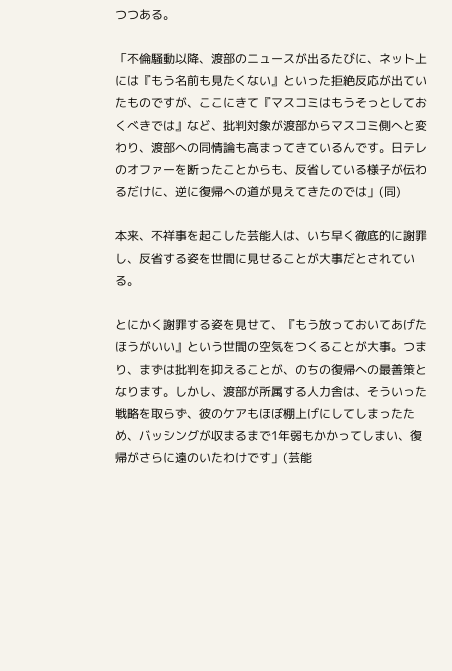つつある。

「不倫騒動以降、渡部のニュースが出るたびに、ネット上には『もう名前も見たくない』といった拒絶反応が出ていたものですが、ここにきて『マスコミはもうそっとしておくべきでは』など、批判対象が渡部からマスコミ側へと変わり、渡部への同情論も高まってきているんです。日テレのオファーを断ったことからも、反省している様子が伝わるだけに、逆に復帰への道が見えてきたのでは」(同)

本来、不祥事を起こした芸能人は、いち早く徹底的に謝罪し、反省する姿を世間に見せることが大事だとされている。

とにかく謝罪する姿を見せて、『もう放っておいてあげたほうがいい』という世間の空気をつくることが大事。つまり、まずは批判を抑えることが、のちの復帰への最善策となります。しかし、渡部が所属する人力舎は、そういった戦略を取らず、彼のケアもほぼ棚上げにしてしまったため、バッシングが収まるまで1年弱もかかってしまい、復帰がさらに遠のいたわけです」(芸能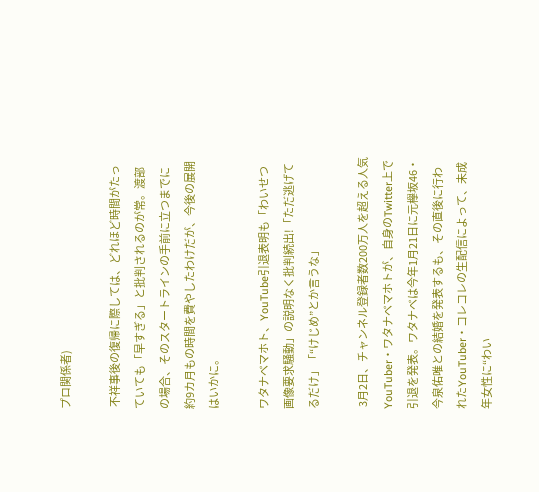プロ関係者)

 不祥事後の復帰に際しては、どれほど時間がたっていても「早すぎる」と批判されるのが常。渡部の場合、そのスタートラインの手前に立つまでに約9カ月もの時間を費やしたわけだが、今後の展開はいかに。

ワタナベマホト、YouTube引退表明も「わいせつ画像要求騒動」の説明なく批判続出!「ただ逃げてるだけ」「“けじめ”とか言うな」

 3月2日、チャンネル登録者数200万人を超える人気YouTuber・ワタナベマホトが、自身のTwitter上で引退を発表。ワタナベは今年1月21日に元欅坂46・今泉佑唯との結婚を発表するも、その直後に行われたYouTuber・コレコレの生配信によって、未成年女性に“わい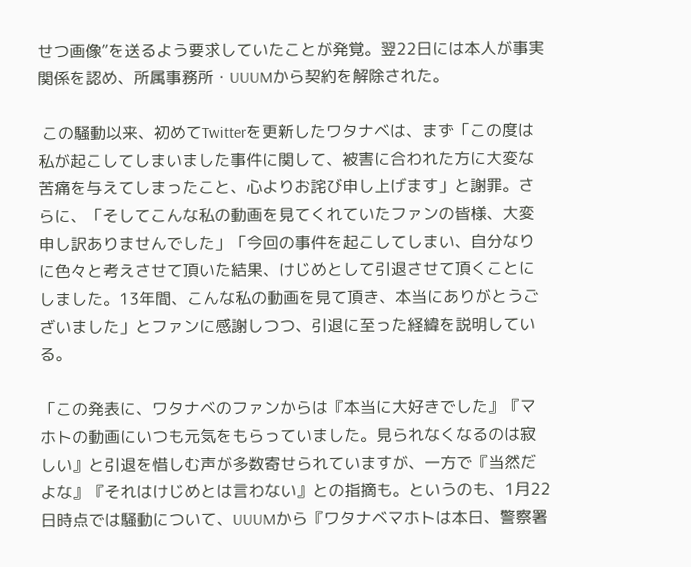せつ画像”を送るよう要求していたことが発覚。翌22日には本人が事実関係を認め、所属事務所・UUUMから契約を解除された。

 この騒動以来、初めてTwitterを更新したワタナベは、まず「この度は私が起こしてしまいました事件に関して、被害に合われた方に大変な苦痛を与えてしまったこと、心よりお詫び申し上げます」と謝罪。さらに、「そしてこんな私の動画を見てくれていたファンの皆様、大変申し訳ありませんでした」「今回の事件を起こしてしまい、自分なりに色々と考えさせて頂いた結果、けじめとして引退させて頂くことにしました。13年間、こんな私の動画を見て頂き、本当にありがとうございました」とファンに感謝しつつ、引退に至った経緯を説明している。

「この発表に、ワタナベのファンからは『本当に大好きでした』『マホトの動画にいつも元気をもらっていました。見られなくなるのは寂しい』と引退を惜しむ声が多数寄せられていますが、一方で『当然だよな』『それはけじめとは言わない』との指摘も。というのも、1月22日時点では騒動について、UUUMから『ワタナベマホトは本日、警察署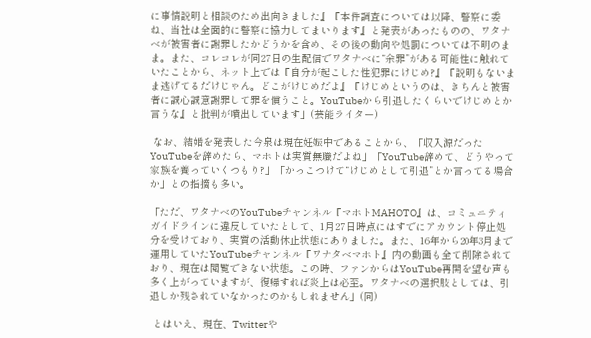に事情説明と相談のため出向きました』『本件調査については以降、警察に委ね、当社は全面的に警察に協力してまいります』と発表があったものの、ワタナベが被害者に謝罪したかどうかを含め、その後の動向や処罰については不明のまま。また、コレコレが同27日の生配信でワタナベに“余罪”がある可能性に触れていたことから、ネット上では『自分が起こした性犯罪にけじめ?』『説明もないまま逃げてるだけじゃん。どこがけじめだよ』『けじめというのは、きちんと被害者に誠心誠意謝罪して罪を償うこと。YouTubeから引退したくらいでけじめとか言うな』と批判が噴出しています」(芸能ライター)

 なお、結婚を発表した今泉は現在妊娠中であることから、「収入源だったYouTubeを辞めたら、マホトは実質無職だよね」「YouTube辞めて、どうやって家族を養っていくつもり?」「かっこつけて“けじめとして引退”とか言ってる場合か」との指摘も多い。

「ただ、ワタナベのYouTubeチャンネル『マホトMAHOTO』は、コミュニティガイドラインに違反していたとして、1月27日時点にはすでにアカウント停止処分を受けており、実質の活動休止状態にありました。また、16年から20年3月まで運用していたYouTubeチャンネル『ワナタベマホト』内の動画も全て削除されており、現在は閲覧できない状態。この時、ファンからはYouTube再開を望む声も多く上がっていますが、復帰すれば炎上は必至。ワタナベの選択肢としては、引退しか残されていなかったのかもしれません」(同)

 とはいえ、現在、Twitterや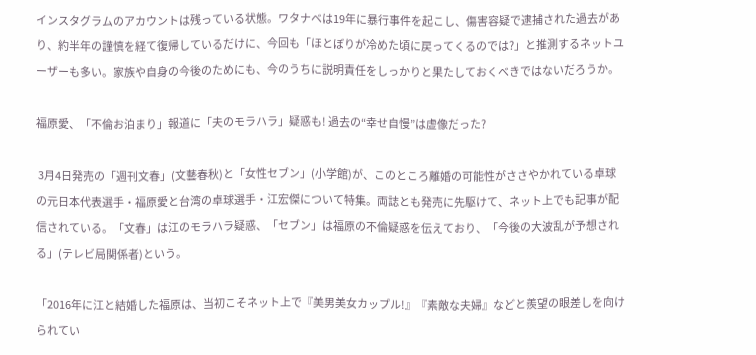インスタグラムのアカウントは残っている状態。ワタナベは19年に暴行事件を起こし、傷害容疑で逮捕された過去があり、約半年の謹慎を経て復帰しているだけに、今回も「ほとぼりが冷めた頃に戻ってくるのでは?」と推測するネットユーザーも多い。家族や自身の今後のためにも、今のうちに説明責任をしっかりと果たしておくべきではないだろうか。

福原愛、「不倫お泊まり」報道に「夫のモラハラ」疑惑も! 過去の“幸せ自慢”は虚像だった?

 3月4日発売の「週刊文春」(文藝春秋)と「女性セブン」(小学館)が、このところ離婚の可能性がささやかれている卓球の元日本代表選手・福原愛と台湾の卓球選手・江宏傑について特集。両誌とも発売に先駆けて、ネット上でも記事が配信されている。「文春」は江のモラハラ疑惑、「セブン」は福原の不倫疑惑を伝えており、「今後の大波乱が予想される」(テレビ局関係者)という。

「2016年に江と結婚した福原は、当初こそネット上で『美男美女カップル!』『素敵な夫婦』などと羨望の眼差しを向けられてい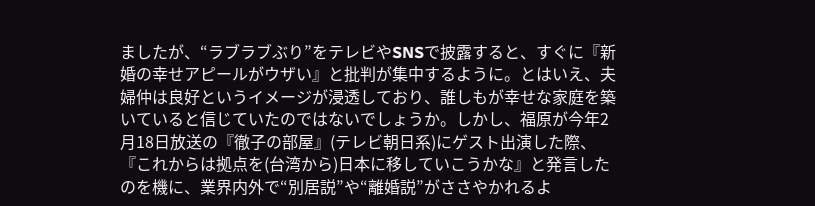ましたが、“ラブラブぶり”をテレビやSNSで披露すると、すぐに『新婚の幸せアピールがウザい』と批判が集中するように。とはいえ、夫婦仲は良好というイメージが浸透しており、誰しもが幸せな家庭を築いていると信じていたのではないでしょうか。しかし、福原が今年2月18日放送の『徹子の部屋』(テレビ朝日系)にゲスト出演した際、『これからは拠点を(台湾から)日本に移していこうかな』と発言したのを機に、業界内外で“別居説”や“離婚説”がささやかれるよ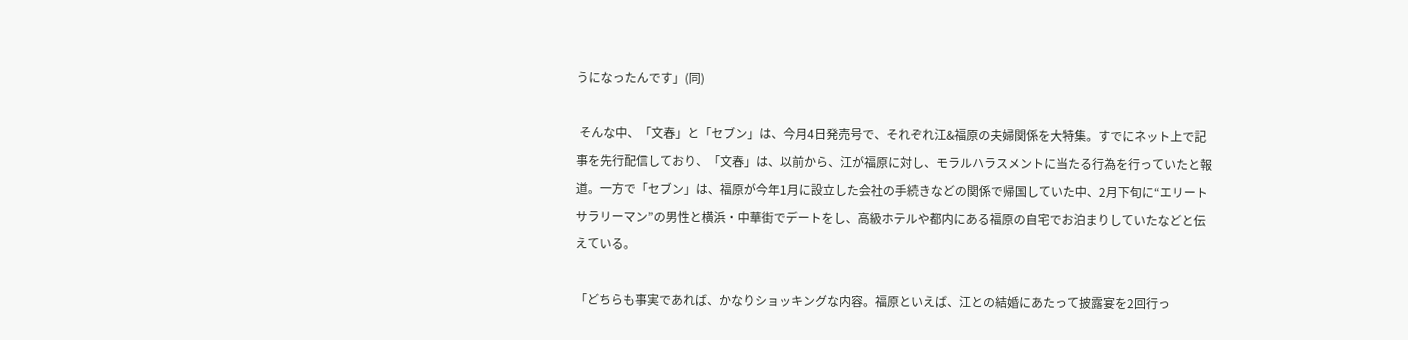うになったんです」(同)

 そんな中、「文春」と「セブン」は、今月4日発売号で、それぞれ江&福原の夫婦関係を大特集。すでにネット上で記事を先行配信しており、「文春」は、以前から、江が福原に対し、モラルハラスメントに当たる行為を行っていたと報道。一方で「セブン」は、福原が今年1月に設立した会社の手続きなどの関係で帰国していた中、2月下旬に“エリートサラリーマン”の男性と横浜・中華街でデートをし、高級ホテルや都内にある福原の自宅でお泊まりしていたなどと伝えている。

「どちらも事実であれば、かなりショッキングな内容。福原といえば、江との結婚にあたって披露宴を2回行っ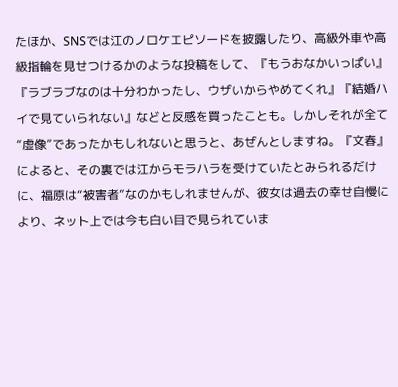たほか、SNSでは江のノロケエピソードを披露したり、高級外車や高級指輪を見せつけるかのような投稿をして、『もうおなかいっぱい』『ラブラブなのは十分わかったし、ウザいからやめてくれ』『結婚ハイで見ていられない』などと反感を買ったことも。しかしそれが全て“虚像”であったかもしれないと思うと、あぜんとしますね。『文春』によると、その裏では江からモラハラを受けていたとみられるだけに、福原は“被害者”なのかもしれませんが、彼女は過去の幸せ自慢により、ネット上では今も白い目で見られていま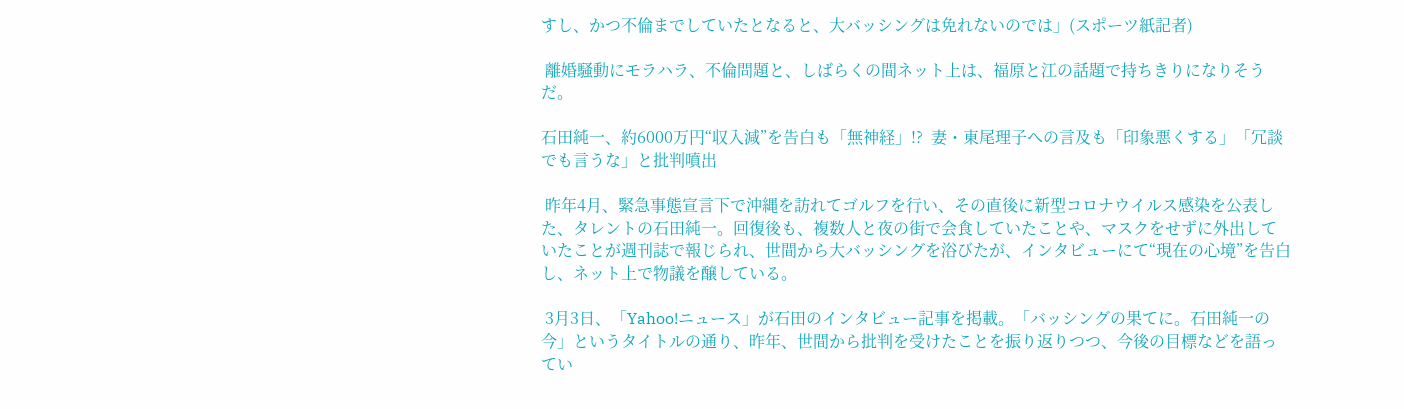すし、かつ不倫までしていたとなると、大バッシングは免れないのでは」(スポーツ紙記者)

 離婚騒動にモラハラ、不倫問題と、しばらくの間ネット上は、福原と江の話題で持ちきりになりそうだ。

石田純一、約6000万円“収入減”を告白も「無神経」!?  妻・東尾理子への言及も「印象悪くする」「冗談でも言うな」と批判噴出

 昨年4月、緊急事態宣言下で沖縄を訪れてゴルフを行い、その直後に新型コロナウイルス感染を公表した、タレントの石田純一。回復後も、複数人と夜の街で会食していたことや、マスクをせずに外出していたことが週刊誌で報じられ、世間から大バッシングを浴びたが、インタビューにて“現在の心境”を告白し、ネット上で物議を醸している。

 3月3日、「Yahoo!ニュース」が石田のインタビュー記事を掲載。「バッシングの果てに。石田純一の今」というタイトルの通り、昨年、世間から批判を受けたことを振り返りつつ、今後の目標などを語ってい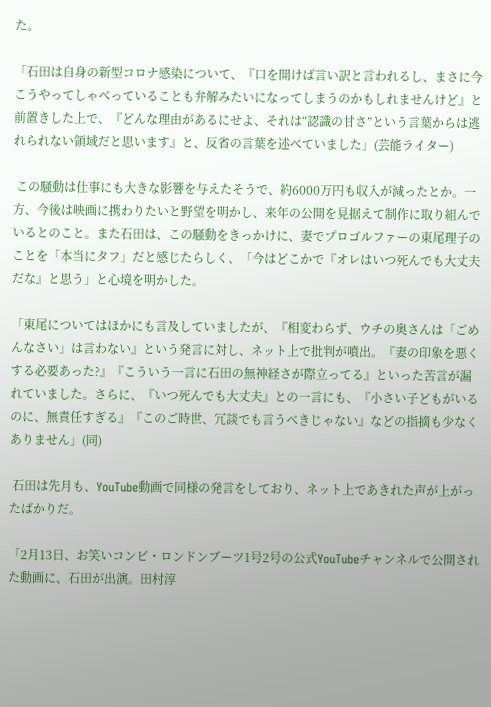た。

「石田は自身の新型コロナ感染について、『口を開けば言い訳と言われるし、まさに今こうやってしゃべっていることも弁解みたいになってしまうのかもしれませんけど』と前置きした上で、『どんな理由があるにせよ、それは“認識の甘さ”という言葉からは逃れられない領域だと思います』と、反省の言葉を述べていました」(芸能ライター)

 この騒動は仕事にも大きな影響を与えたそうで、約6000万円も収入が減ったとか。一方、今後は映画に携わりたいと野望を明かし、来年の公開を見据えて制作に取り組んでいるとのこと。また石田は、この騒動をきっかけに、妻でプロゴルファーの東尾理子のことを「本当にタフ」だと感じたらしく、「今はどこかで『オレはいつ死んでも大丈夫だな』と思う」と心境を明かした。

「東尾についてはほかにも言及していましたが、『相変わらず、ウチの奥さんは「ごめんなさい」は言わない』という発言に対し、ネット上で批判が噴出。『妻の印象を悪くする必要あった?』『こういう一言に石田の無神経さが際立ってる』といった苦言が漏れていました。さらに、『いつ死んでも大丈夫』との一言にも、『小さい子どもがいるのに、無責任すぎる』『このご時世、冗談でも言うべきじゃない』などの指摘も少なくありません」(同)

 石田は先月も、YouTube動画で同様の発言をしており、ネット上であきれた声が上がったばかりだ。

「2月13日、お笑いコンビ・ロンドンブーツ1号2号の公式YouTubeチャンネルで公開された動画に、石田が出演。田村淳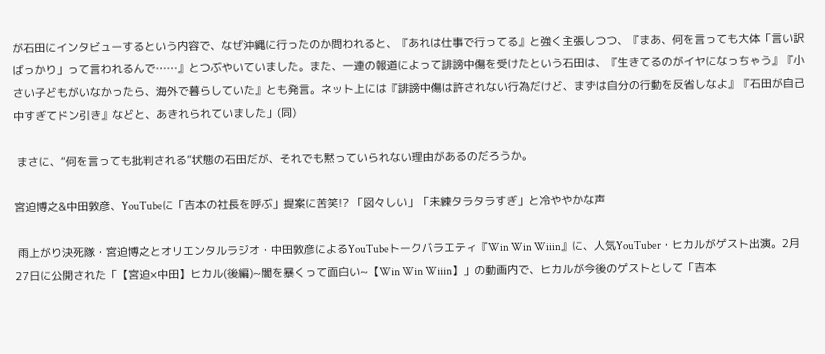が石田にインタビューするという内容で、なぜ沖縄に行ったのか問われると、『あれは仕事で行ってる』と強く主張しつつ、『まあ、何を言っても大体「言い訳ばっかり」って言われるんで……』とつぶやいていました。また、一連の報道によって誹謗中傷を受けたという石田は、『生きてるのがイヤになっちゃう』『小さい子どもがいなかったら、海外で暮らしていた』とも発言。ネット上には『誹謗中傷は許されない行為だけど、まずは自分の行動を反省しなよ』『石田が自己中すぎてドン引き』などと、あきれられていました」(同)

 まさに、“何を言っても批判される”状態の石田だが、それでも黙っていられない理由があるのだろうか。

宮迫博之&中田敦彦、YouTubeに「吉本の社長を呼ぶ」提案に苦笑!? 「図々しい」「未練タラタラすぎ」と冷ややかな声

 雨上がり決死隊・宮迫博之とオリエンタルラジオ・中田敦彦によるYouTubeトークバラエティ『Win Win Wiiin』に、人気YouTuber・ヒカルがゲスト出演。2月27日に公開された「【宮迫×中田】ヒカル(後編)~闇を暴くって面白い~【Win Win Wiiin】」の動画内で、ヒカルが今後のゲストとして「吉本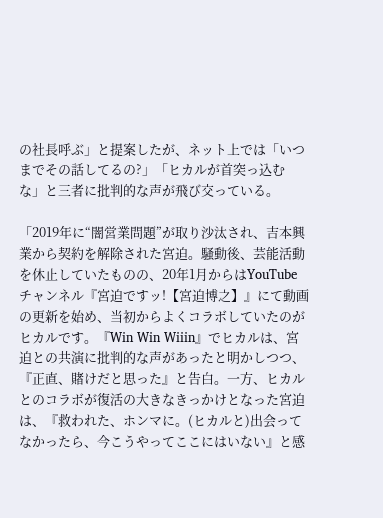の社長呼ぶ」と提案したが、ネット上では「いつまでその話してるの?」「ヒカルが首突っ込むな」と三者に批判的な声が飛び交っている。

「2019年に“闇営業問題”が取り沙汰され、吉本興業から契約を解除された宮迫。騒動後、芸能活動を休止していたものの、20年1月からはYouTubeチャンネル『宮迫ですッ!【宮迫博之】』にて動画の更新を始め、当初からよくコラボしていたのがヒカルです。『Win Win Wiiin』でヒカルは、宮迫との共演に批判的な声があったと明かしつつ、『正直、賭けだと思った』と告白。一方、ヒカルとのコラボが復活の大きなきっかけとなった宮迫は、『救われた、ホンマに。(ヒカルと)出会ってなかったら、今こうやってここにはいない』と感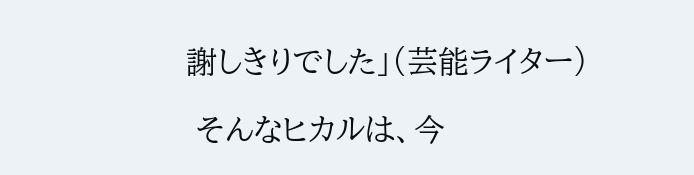謝しきりでした」(芸能ライター)

 そんなヒカルは、今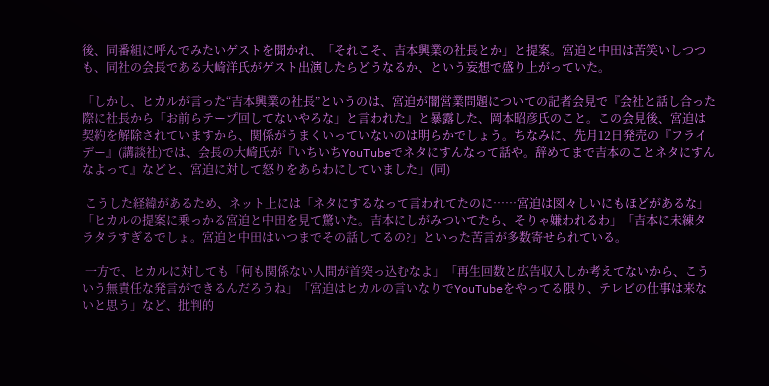後、同番組に呼んでみたいゲストを聞かれ、「それこそ、吉本興業の社長とか」と提案。宮迫と中田は苦笑いしつつも、同社の会長である大崎洋氏がゲスト出演したらどうなるか、という妄想で盛り上がっていた。

「しかし、ヒカルが言った“吉本興業の社長”というのは、宮迫が闇営業問題についての記者会見で『会社と話し合った際に社長から「お前らテープ回してないやろな」と言われた』と暴露した、岡本昭彦氏のこと。この会見後、宮迫は契約を解除されていますから、関係がうまくいっていないのは明らかでしょう。ちなみに、先月12日発売の『フライデー』(講談社)では、会長の大崎氏が『いちいちYouTubeでネタにすんなって話や。辞めてまで吉本のことネタにすんなよって』などと、宮迫に対して怒りをあらわにしていました」(同)

 こうした経緯があるため、ネット上には「ネタにするなって言われてたのに……宮迫は図々しいにもほどがあるな」「ヒカルの提案に乗っかる宮迫と中田を見て驚いた。吉本にしがみついてたら、そりゃ嫌われるわ」「吉本に未練タラタラすぎるでしょ。宮迫と中田はいつまでその話してるの?」といった苦言が多数寄せられている。

 一方で、ヒカルに対しても「何も関係ない人間が首突っ込むなよ」「再生回数と広告収入しか考えてないから、こういう無責任な発言ができるんだろうね」「宮迫はヒカルの言いなりでYouTubeをやってる限り、テレビの仕事は来ないと思う」など、批判的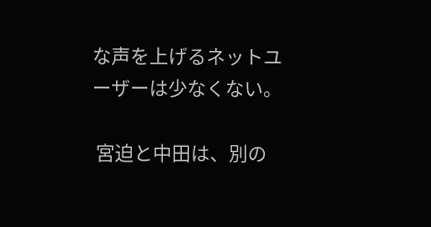な声を上げるネットユーザーは少なくない。

 宮迫と中田は、別の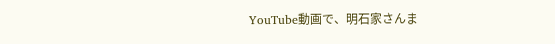YouTube動画で、明石家さんま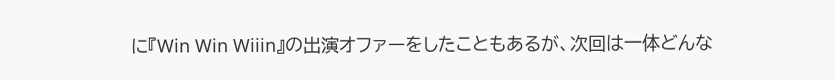に『Win Win Wiiin』の出演オファーをしたこともあるが、次回は一体どんな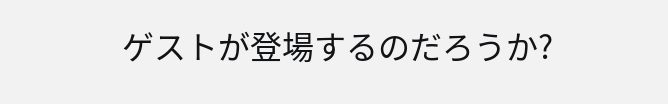ゲストが登場するのだろうか?